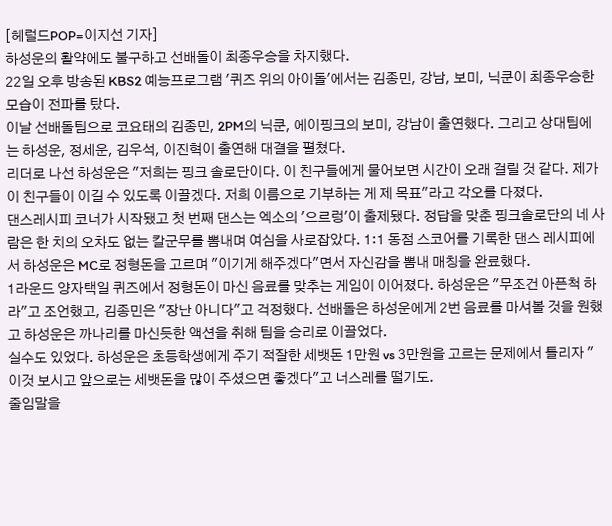[헤럴드POP=이지선 기자]
하성운의 활약에도 불구하고 선배돌이 최종우승을 차지했다.
22일 오후 방송된 KBS2 예능프로그램 '퀴즈 위의 아이돌'에서는 김종민, 강남, 보미, 닉쿤이 최종우승한 모습이 전파를 탔다.
이날 선배돌팀으로 코요태의 김종민, 2PM의 닉쿤, 에이핑크의 보미, 강남이 출연했다. 그리고 상대팀에는 하성운, 정세운, 김우석, 이진혁이 출연해 대결을 펼쳤다.
리더로 나선 하성운은 "저희는 핑크 솔로단이다. 이 친구들에게 물어보면 시간이 오래 걸릴 것 같다. 제가 이 친구들이 이길 수 있도록 이끌겠다. 저희 이름으로 기부하는 게 제 목표"라고 각오를 다졌다.
댄스레시피 코너가 시작됐고 첫 번째 댄스는 엑소의 '으르렁'이 출제됐다. 정답을 맞춘 핑크솔로단의 네 사람은 한 치의 오차도 없는 칼군무를 뽐내며 여심을 사로잡았다. 1:1 동점 스코어를 기록한 댄스 레시피에서 하성운은 MC로 정형돈을 고르며 "이기게 해주겠다"면서 자신감을 뽐내 매칭을 완료했다.
1라운드 양자택일 퀴즈에서 정형돈이 마신 음료를 맞추는 게임이 이어졌다. 하성운은 "무조건 아픈척 하라"고 조언했고, 김종민은 "장난 아니다"고 걱정했다. 선배돌은 하성운에게 2번 음료를 마셔볼 것을 원했고 하성운은 까나리를 마신듯한 액션을 취해 팀을 승리로 이끌었다.
실수도 있었다. 하성운은 초등학생에게 주기 적잘한 세뱃돈 1만원 vs 3만원을 고르는 문제에서 틀리자 "이것 보시고 앞으로는 세뱃돈을 많이 주셨으면 좋겠다"고 너스레를 떨기도.
줄임말을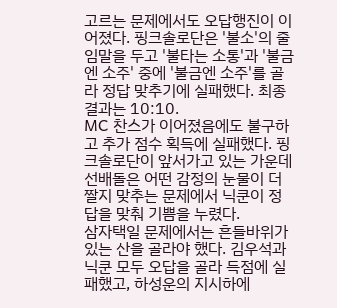고르는 문제에서도 오답행진이 이어졌다. 핑크솔로단은 '불소'의 줄임말을 두고 '불타는 소통'과 '불금엔 소주' 중에 '불금엔 소주'를 골라 정답 맞추기에 실패했다. 최종 결과는 10:10.
MC 찬스가 이어졌음에도 불구하고 추가 점수 획득에 실패했다. 핑크솔로단이 앞서가고 있는 가운데 선배돌은 어떤 감정의 눈물이 더 짤지 맞추는 문제에서 닉쿤이 정답을 맞춰 기쁨을 누렸다.
삼자택일 문제에서는 흔들바위가 있는 산을 골라야 했다. 김우석과 닉쿤 모두 오답을 골라 득점에 실패했고, 하성운의 지시하에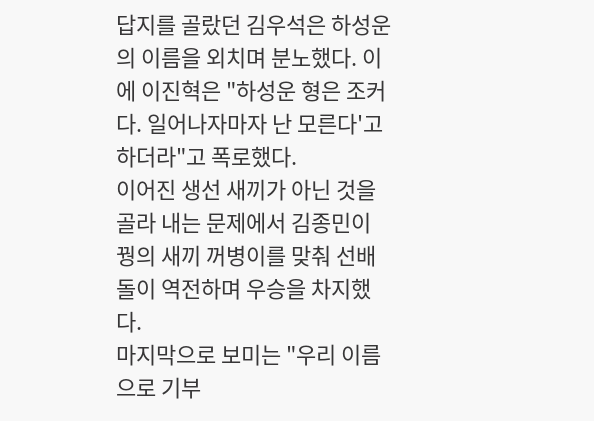답지를 골랐던 김우석은 하성운의 이름을 외치며 분노했다. 이에 이진혁은 "하성운 형은 조커다. 일어나자마자 난 모른다'고 하더라"고 폭로했다.
이어진 생선 새끼가 아닌 것을 골라 내는 문제에서 김종민이 꿩의 새끼 꺼병이를 맞춰 선배돌이 역전하며 우승을 차지했다.
마지막으로 보미는 "우리 이름으로 기부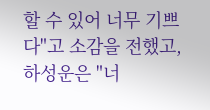할 수 있어 너무 기쁘다"고 소감을 전했고, 하성운은 "너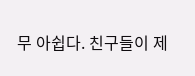무 아쉽다. 친구들이 제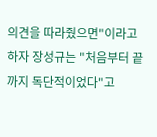의견을 따라줬으면"이라고 하자 장성규는 "처음부터 끝까지 독단적이었다"고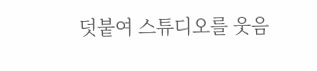덧붙여 스튜디오를 웃음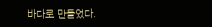바다로 만들었다.